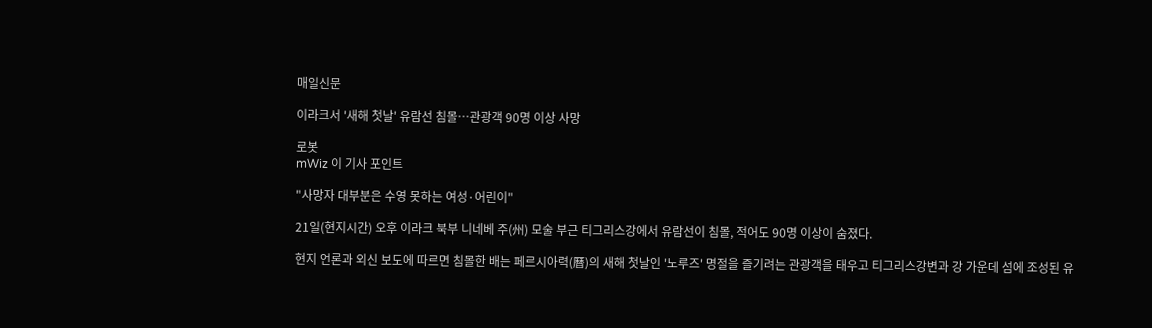매일신문

이라크서 '새해 첫날' 유람선 침몰…관광객 90명 이상 사망

로봇
mWiz 이 기사 포인트

"사망자 대부분은 수영 못하는 여성·어린이"

21일(현지시간) 오후 이라크 북부 니네베 주(州) 모술 부근 티그리스강에서 유람선이 침몰, 적어도 90명 이상이 숨졌다.

현지 언론과 외신 보도에 따르면 침몰한 배는 페르시아력(曆)의 새해 첫날인 '노루즈' 명절을 즐기려는 관광객을 태우고 티그리스강변과 강 가운데 섬에 조성된 유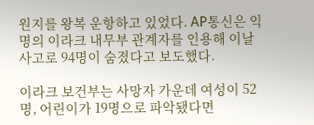원지를 왕복 운항하고 있었다. AP통신은 익명의 이라크 내무부 관계자를 인용해 이날 사고로 94명이 숨졌다고 보도했다.

이라크 보건부는 사망자 가운데 여성이 52명, 어린이가 19명으로 파악됐다면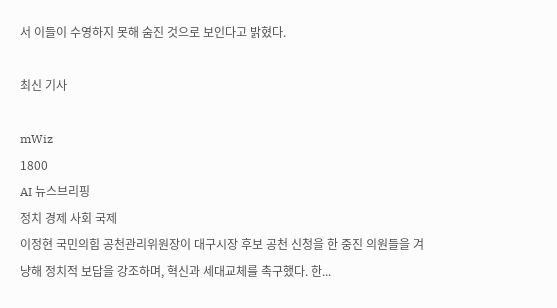서 이들이 수영하지 못해 숨진 것으로 보인다고 밝혔다.

최신 기사

mWiz
1800
AI 뉴스브리핑
정치 경제 사회 국제
이정현 국민의힘 공천관리위원장이 대구시장 후보 공천 신청을 한 중진 의원들을 겨냥해 정치적 보답을 강조하며, 혁신과 세대교체를 촉구했다. 한...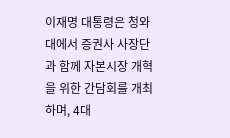이재명 대통령은 청와대에서 증권사 사장단과 함께 자본시장 개혁을 위한 간담회를 개최하며, 4대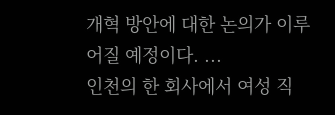개혁 방안에 대한 논의가 이루어질 예정이다. ...
인천의 한 회사에서 여성 직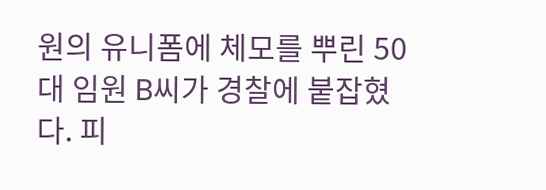원의 유니폼에 체모를 뿌린 50대 임원 B씨가 경찰에 붙잡혔다. 피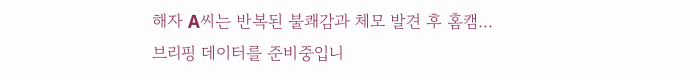해자 A씨는 반복된 불쾌감과 체모 발견 후 홈캠...
브리핑 데이터를 준비중입니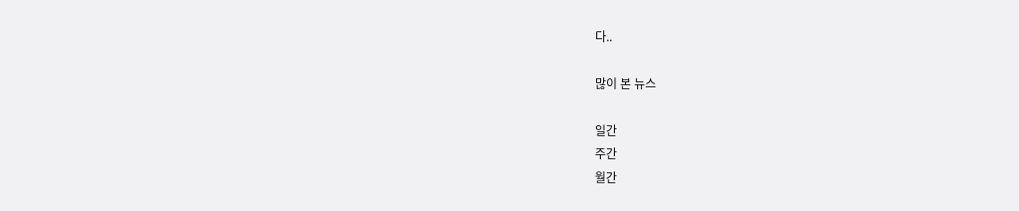다..

많이 본 뉴스

일간
주간
월간